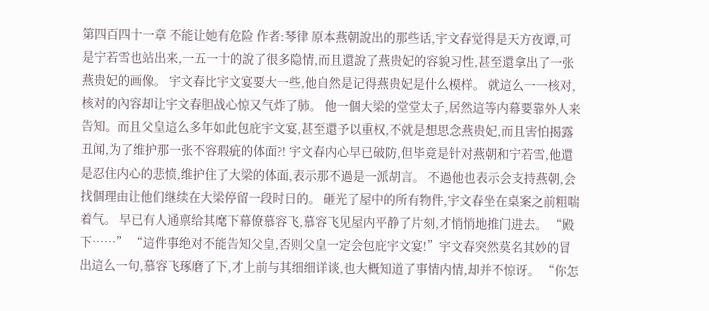第四百四十一章 不能让她有危险 作者:琴律 原本燕朝說出的那些话,宇文春觉得是天方夜谭,可是宁若雪也站出来,一五一十的說了很多隐情,而且還說了燕贵妃的容貌习性,甚至還拿出了一张燕贵妃的画像。 宇文春比宇文宴要大一些,他自然是记得燕贵妃是什么模样。 就這么一一核对,核对的內容却让宇文春胆战心惊又气炸了肺。 他一個大梁的堂堂太子,居然這等内幕要靠外人来告知。而且父皇這么多年如此包庇宇文宴,甚至還予以重权,不就是想思念燕贵妃,而且害怕揭露丑闻,为了维护那一张不容瑕疵的体面?! 宇文春内心早已破防,但毕竟是针对燕朝和宁若雪,他還是忍住内心的悲愤,维护住了大梁的体面,表示那不過是一派胡言。 不過他也表示会支持燕朝,会找個理由让他们继续在大梁停留一段时日的。 砸光了屋中的所有物件,宇文春坐在桌案之前粗喘着气。 早已有人通禀给其麾下幕僚慕容飞,慕容飞见屋内平静了片刻,才悄悄地推门进去。 “殿下……” “這件事绝对不能告知父皇,否则父皇一定会包庇宇文宴!”宇文春突然莫名其妙的冒出這么一句,慕容飞琢磨了下,才上前与其细细详谈,也大概知道了事情内情,却并不惊讶。 “你怎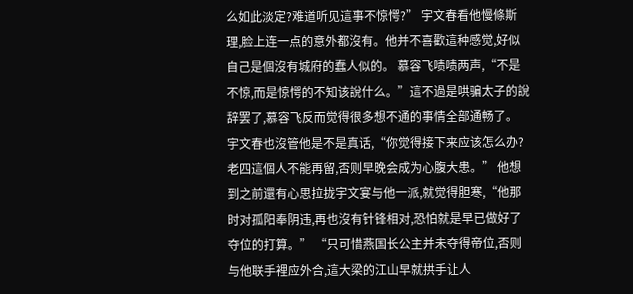么如此淡定?难道听见這事不惊愕?” 宇文春看他慢條斯理,脸上连一点的意外都沒有。他并不喜歡這种感觉,好似自己是個沒有城府的蠢人似的。 慕容飞啧啧两声,“不是不惊,而是惊愕的不知该說什么。”這不過是哄骗太子的說辞罢了,慕容飞反而觉得很多想不通的事情全部通畅了。 宇文春也沒管他是不是真话,“你觉得接下来应该怎么办?老四這個人不能再留,否则早晚会成为心腹大患。” 他想到之前還有心思拉拢宇文宴与他一派,就觉得胆寒,“他那时对孤阳奉阴违,再也沒有针锋相对,恐怕就是早已做好了夺位的打算。” “只可惜燕国长公主并未夺得帝位,否则与他联手裡应外合,這大梁的江山早就拱手让人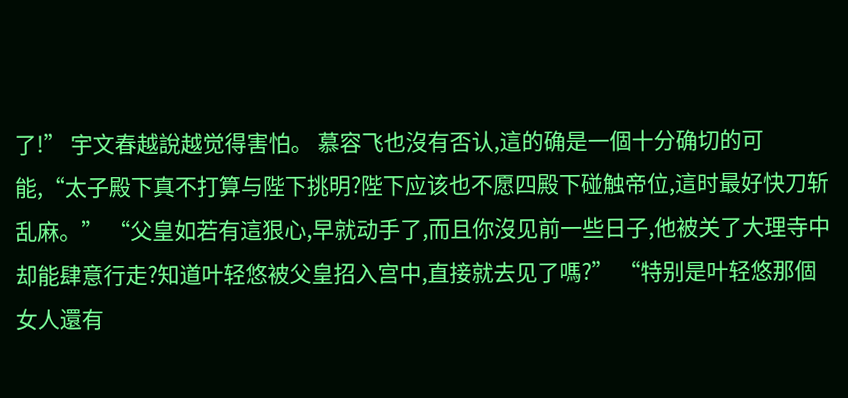了!” 宇文春越說越觉得害怕。 慕容飞也沒有否认,這的确是一個十分确切的可能,“太子殿下真不打算与陛下挑明?陛下应该也不愿四殿下碰触帝位,這时最好快刀斩乱麻。” “父皇如若有這狠心,早就动手了,而且你沒见前一些日子,他被关了大理寺中却能肆意行走?知道叶轻悠被父皇招入宫中,直接就去见了嗎?” “特别是叶轻悠那個女人還有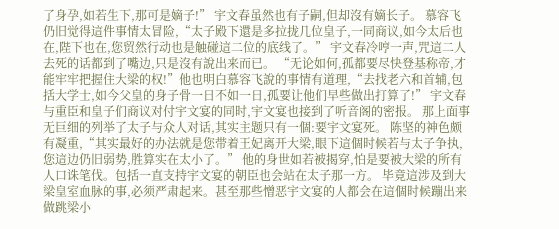了身孕,如若生下,那可是嫡子!” 宇文春虽然也有子嗣,但却沒有嫡长子。 慕容飞仍旧觉得這件事情太冒险,“太子殿下還是多拉拢几位皇子,一同商议,如今太后也在,陛下也在,您贸然行动也是触碰這二位的底线了。” 宇文春冷哼一声,咒這二人去死的话都到了嘴边,只是沒有說出来而已。 “无论如何,孤都要尽快登基称帝,才能牢牢把握住大梁的权!”他也明白慕容飞說的事情有道理,“去找老六和首辅,包括大学士,如今父皇的身子骨一日不如一日,孤要让他们早些做出打算了!” 宇文春与重臣和皇子们商议对付宇文宴的同时,宇文宴也接到了听音阁的密报。 那上面事无巨细的列举了太子与众人对话,其实主题只有一個:要宇文宴死。 陈坚的神色颇有凝重,“其实最好的办法就是您带着王妃离开大梁,眼下這個时候若与太子争执,您這边仍旧弱势,胜算实在太小了。” 他的身世如若被揭穿,怕是要被大梁的所有人口诛笔伐。包括一直支持宇文宴的朝臣也会站在太子那一方。 毕竟這涉及到大梁皇室血脉的事,必须严肃起来。甚至那些憎恶宇文宴的人都会在這個时候蹦出来做跳梁小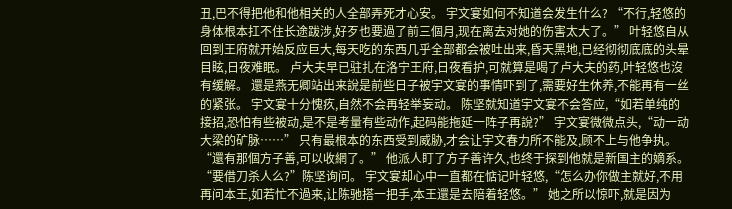丑,巴不得把他和他相关的人全部弄死才心安。 宇文宴如何不知道会发生什么? “不行,轻悠的身体根本扛不住长途跋涉,好歹也要過了前三個月,现在离去对她的伤害太大了。” 叶轻悠自从回到王府就开始反应巨大,每天吃的东西几乎全部都会被吐出来,昏天黑地,已经彻彻底底的头晕目眩,日夜难眠。 卢大夫早已驻扎在洛宁王府,日夜看护,可就算是喝了卢大夫的药,叶轻悠也沒有缓解。 還是燕无卿站出来說是前些日子被宇文宴的事情吓到了,需要好生休养,不能再有一丝的紧张。 宇文宴十分愧疚,自然不会再轻举妄动。 陈坚就知道宇文宴不会答应,“如若单纯的接招,恐怕有些被动,是不是考量有些动作,起码能拖延一阵子再說?” 宇文宴微微点头,“动一动大梁的矿脉……” 只有最根本的东西受到威胁,才会让宇文春力所不能及,顾不上与他争执。 “還有那個方子善,可以收網了。” 他派人盯了方子善许久,也终于探到他就是新国主的嫡系。 “要借刀杀人么?”陈坚询问。 宇文宴却心中一直都在惦记叶轻悠,“怎么办你做主就好,不用再问本王,如若忙不過来,让陈驰搭一把手,本王還是去陪着轻悠。” 她之所以惊吓,就是因为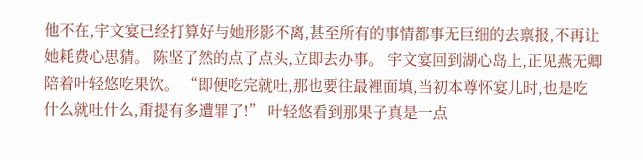他不在,宇文宴已经打算好与她形影不离,甚至所有的事情都事无巨细的去禀报,不再让她耗费心思猜。 陈坚了然的点了点头,立即去办事。 宇文宴回到湖心岛上,正见燕无卿陪着叶轻悠吃果饮。 “即便吃完就吐,那也要往最裡面填,当初本尊怀宴儿时,也是吃什么就吐什么,甭提有多遭罪了!” 叶轻悠看到那果子真是一点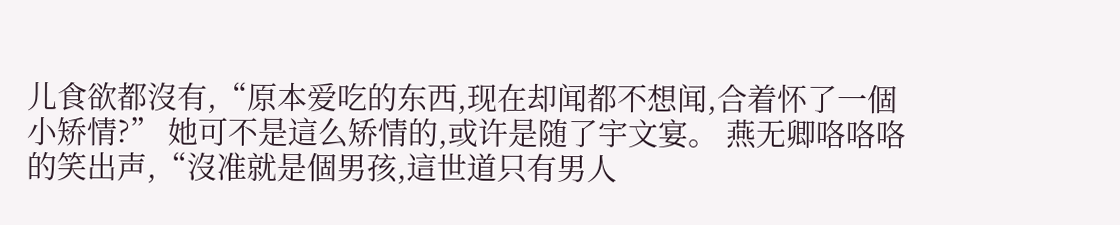儿食欲都沒有,“原本爱吃的东西,现在却闻都不想闻,合着怀了一個小矫情?” 她可不是這么矫情的,或许是随了宇文宴。 燕无卿咯咯咯的笑出声,“沒准就是個男孩,這世道只有男人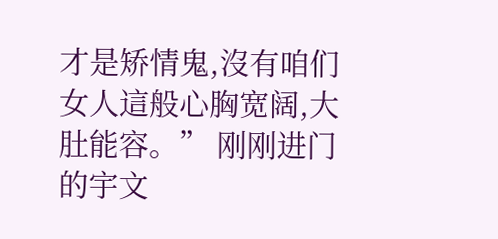才是矫情鬼,沒有咱们女人這般心胸宽阔,大肚能容。” 刚刚进门的宇文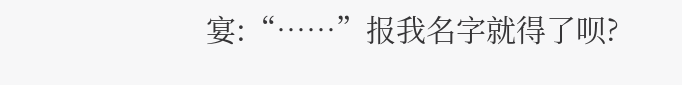宴:“……”报我名字就得了呗?